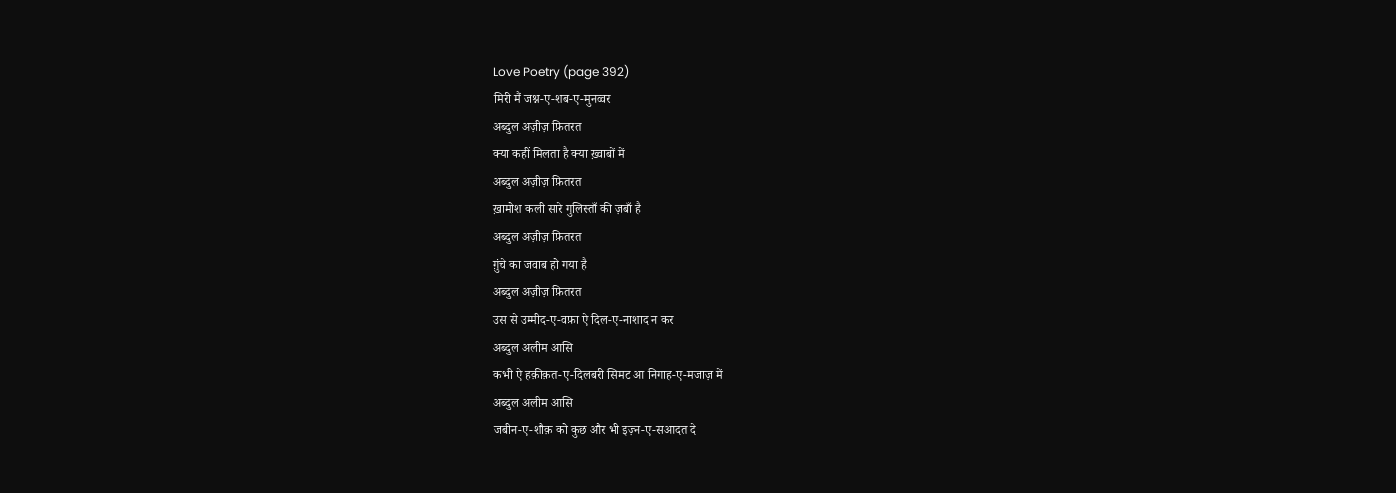Love Poetry (page 392)
मिरी मैं जश्न-ए-शब-ए-मुनव्वर
अब्दुल अज़ीज़ फ़ितरत
क्या कहीं मिलता है क्या ख़्वाबों में
अब्दुल अज़ीज़ फ़ितरत
ख़ामोश कली सारे गुलिस्ताँ की ज़बाँ है
अब्दुल अज़ीज़ फ़ितरत
ग़ुंचे का जवाब हो गया है
अब्दुल अज़ीज़ फ़ितरत
उस से उम्मीद-ए-वफ़ा ऐ दिल-ए-नाशाद न कर
अब्दुल अलीम आसि
कभी ऐ हक़ीक़त-ए-दिलबरी सिमट आ निगाह-ए-मजाज़ में
अब्दुल अलीम आसि
जबीन-ए-शौक़ को कुछ और भी इज़्न-ए-सआदत दे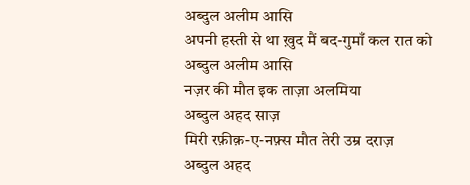अब्दुल अलीम आसि
अपनी हस्ती से था ख़ुद मैं बद-गुमाँ कल रात को
अब्दुल अलीम आसि
नज़र की मौत इक ताज़ा अलमिया
अब्दुल अहद साज़
मिरी रफ़ीक़-ए-नफ़्स मौत तेरी उम्र दराज़
अब्दुल अहद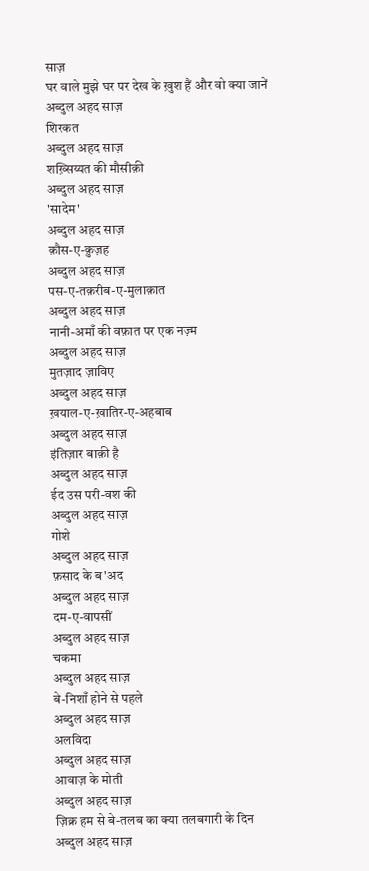साज़
घर वाले मुझे घर पर देख के ख़ुश हैं और वो क्या जानें
अब्दुल अहद साज़
शिरकत
अब्दुल अहद साज़
शख़्सिय्यत की मौसीक़ी
अब्दुल अहद साज़
'सादेम'
अब्दुल अहद साज़
क़ौस-ए-क़ुज़ह
अब्दुल अहद साज़
पस-ए-तक़रीब-ए-मुलाक़ात
अब्दुल अहद साज़
नानी-अमाँ की वफ़ात पर एक नज़्म
अब्दुल अहद साज़
मुतज़ाद ज़ाविए
अब्दुल अहद साज़
ख़याल-ए-ख़ातिर-ए-अहबाब
अब्दुल अहद साज़
इंतिज़ार बाक़ी है
अब्दुल अहद साज़
ईद उस परी-वश की
अब्दुल अहद साज़
गोशे
अब्दुल अहद साज़
फ़साद के ब'अद
अब्दुल अहद साज़
दम-ए-वापसीं
अब्दुल अहद साज़
चकमा
अब्दुल अहद साज़
बे-निशाँ होने से पहले
अब्दुल अहद साज़
अलविदा
अब्दुल अहद साज़
आवाज़ के मोती
अब्दुल अहद साज़
ज़िक्र हम से बे-तलब का क्या तलबगारी के दिन
अब्दुल अहद साज़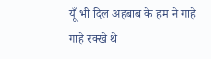यूँ भी दिल अहबाब के हम ने गाहे गाहे रक्खे थे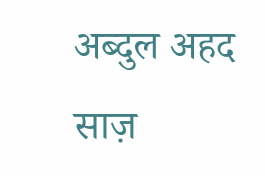अब्दुल अहद साज़